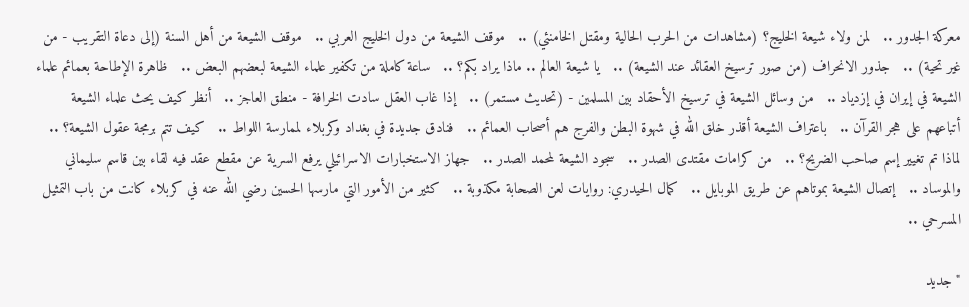معركة الجدور ..   لمن ولاء شيعة الخليج؟ (مشاهدات من الحرب الحالية ومقتل الخامنئي) ..   موقف الشيعة من دول الخليج العربي ..   موقف الشيعة من أهل السنة (إلى دعاة التقريب - من غير تحية) ..   جذور الانحراف (من صور ترسيخ العقائد عند الشيعة) ..   يا شيعة العالم .. ماذا يراد بكم؟ ..   ساعة كاملة من تكفير علماء الشيعة لبعضهم البعض ..   ظاهرة الإطاحة بعمائم علماء الشيعة في إيران في إزدياد ..   من وسائل الشيعة في ترسيخ الأحقاد بين المسلمين - (تحديث مستمر) ..   إذا غاب العقل سادت الخرافة - منطق العاجز ..   أنظر كيف يحث علماء الشيعة أتباعهم على هجر القرآن ..   باعتراف الشيعة أقذر خلق الله في شهوة البطن والفرج هم أصحاب العمائم ..   فنادق جديدة في بغداد وكربلاء لممارسة اللواط ..   كيف تتم برمجة عقول الشيعة؟ ..   لماذا تم تغيير إسم صاحب الضريح؟ ..   من كرامات مقتدى الصدر ..   سجود الشيعة لمحمد الصدر ..   جهاز الاستخبارات الاسرائيلي يرفع السرية عن مقطع عقد فيه لقاء بين قاسم سليماني والموساد ..   إتصال الشيعة بموتاهم عن طريق الموبايل ..   كمال الحيدري: روايات لعن الصحابة مكذوبة ..   كثير من الأمور التي مارسها الحسين رضي الله عنه في كربلاء كانت من باب التمثيل المسرحي ..

" جديد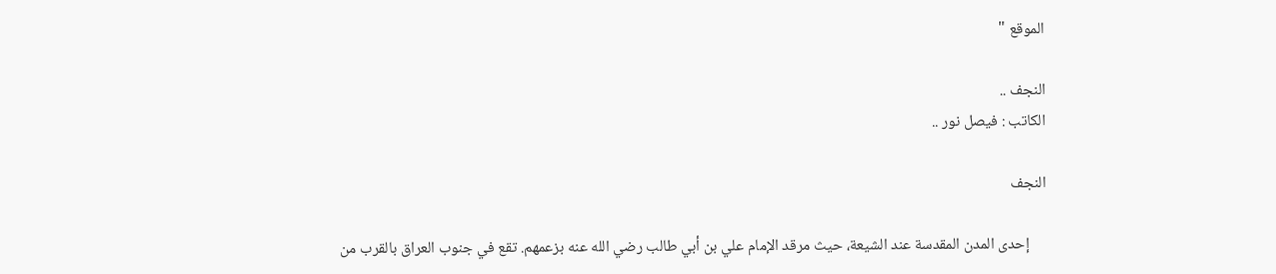الموقع "

النجف ..
الكاتب : فيصل نور ..

النجف

     إحدى المدن المقدسة عند الشيعة، حيث مرقد الإمام علي بن أبي طالب رضي الله عنه بزعمهم. تقع في جنوب العراق بالقرب من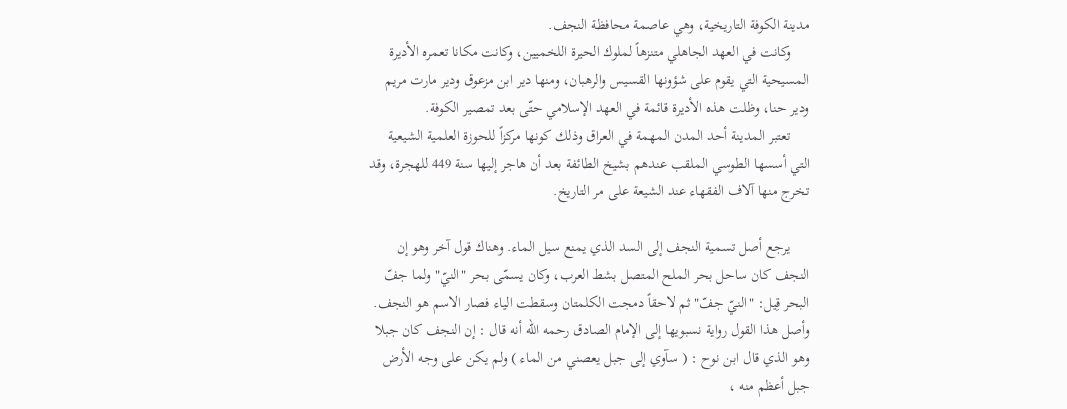مدينة الكوفة التاريخية، وهي عاصمة محافظة النجف.
     وكانت في العهد الجاهلي متنزهاً لملوك الحيرة اللخميين، وكانت مكانا تعمره الأديرة المسيحية التي يقوم على شؤونها القسيس والرهبان، ومنها دير ابن مزعوق ودير مارت مريم ودير حنا، وظلت هذه الأديرة قائمة في العهد الإسلامي حتّى بعد تمصير الكوفة.
     تعتبر المدينة أحد المدن المهمة في العراق وذلك كونها مركزاً للحوزة العلمية الشيعية التي أسسها الطوسي الملقب عندهم بشيخ الطائفة بعد أن هاجر إليها سنة 449 للهجرة، وقد تخرج منها آلاف الفقهاء عند الشيعة على مر التاريخ.

     يرجع أصل تسمية النجف إلى السد الذي يمنع سيل الماء. وهناك قول آخر وهو إن النجف كان ساحل بحر الملح المتصل بشط العرب، وكان يسمّى بحر "النيّ" ولما جفّ البحر قِيل: "النيّ جفّ" ثم لاحقاً دمجت الكلمتان وسقطت الياء فصار الاسم هو النجف. وأصل هذا القول رواية نسبويها إلى الإمام الصادق رحمه الله أنه قال : إن النجف كان جبلا وهو الذي قال ابن نوح : ( سآوي إلى جبل يعصني من الماء ) ولم يكن على وجه الأرض جبل أعظم منه ،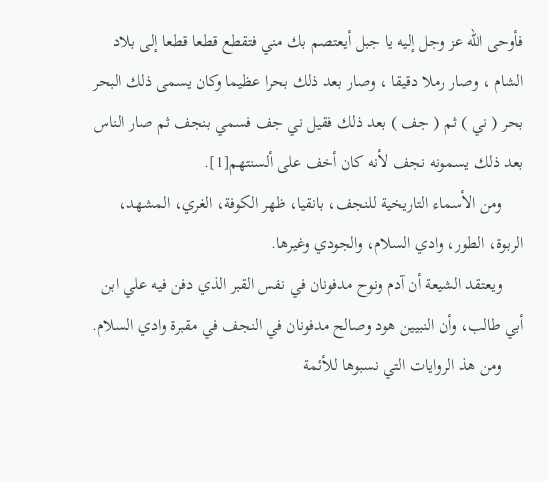فأوحى الله عز وجل إليه يا جبل أيعتصم بك مني فتقطع قطعا قطعا إلى بلاد الشام ، وصار رملا دقيقا ، وصار بعد ذلك بحرا عظيما وكان يسمى ذلك البحر بحر ( ني ) ثم ( جف ) بعد ذلك فقيل ني جف فسمي بنجف ثم صار الناس بعد ذلك يسمونه نجف لأنه كان أخف على ألسنتهم[1].
     ومن الأسماء التاريخية للنجف، بانقيا، ظهر الكوفة، الغري، المشهد، الربوة، الطور، وادي السلام، والجودي وغيرها.
     ويعتقد الشيعة أن آدم ونوح مدفونان في نفس القبر الذي دفن فيه علي ابن أبي طالب، وأن النبيين هود وصالح مدفونان في النجف في مقبرة وادي السلام.
     ومن هذ الروايات التي نسبوها للأئمة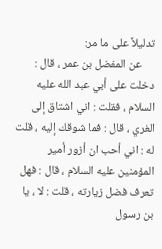تدليلاً على ما مر:
     عن المفضل بن عمر ، قال : دخلت على أبي عبد الله عليه السلام ، فقلت : اني اشتاق إلى الغري ، قال : فما شوقك إليه ، قلت له : اني أحب ان أزور أمير المؤمنين عليه السلام ، قال : فهل تعرف فضل زيارته ، قلت : لا ، يا بن رسول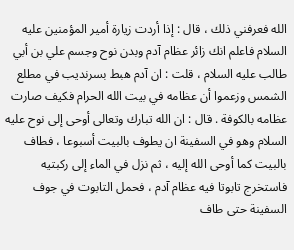الله فعرفني ذلك ، قال : إذا أردت زيارة أمير المؤمنين عليه السلام فاعلم انك زائر عظام آدم وبدن نوح وجسم علي بن أبي طالب عليه السلام ، قلت : ان آدم هبط بسرنديب في مطلع الشمس وزعموا أن عظامه في بيت الله الحرام فكيف صارت عظامه بالكوفة . قال : ان الله تبارك وتعالى أوحى إلى نوح عليه السلام وهو في السفينة ان يطوف بالبيت أسبوعا ، فطاف بالبيت كما أوحى الله إليه ، ثم نزل في الماء إلى ركبتيه فاستخرج تابوتا فيه عظام آدم ، فحمل التابوت في جوف السفينة حتى طاف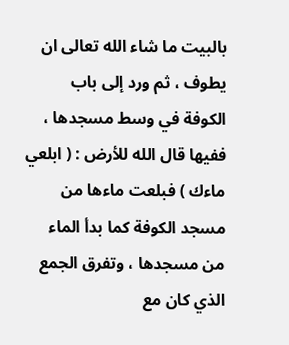بالبيت ما شاء الله تعالى ان يطوف ، ثم ورد إلى باب الكوفة في وسط مسجدها ، ففيها قال الله للأرض : ( ابلعي ماءك ) فبلعت ماءها من مسجد الكوفة كما بدأ الماء من مسجدها ، وتفرق الجمع الذي كان مع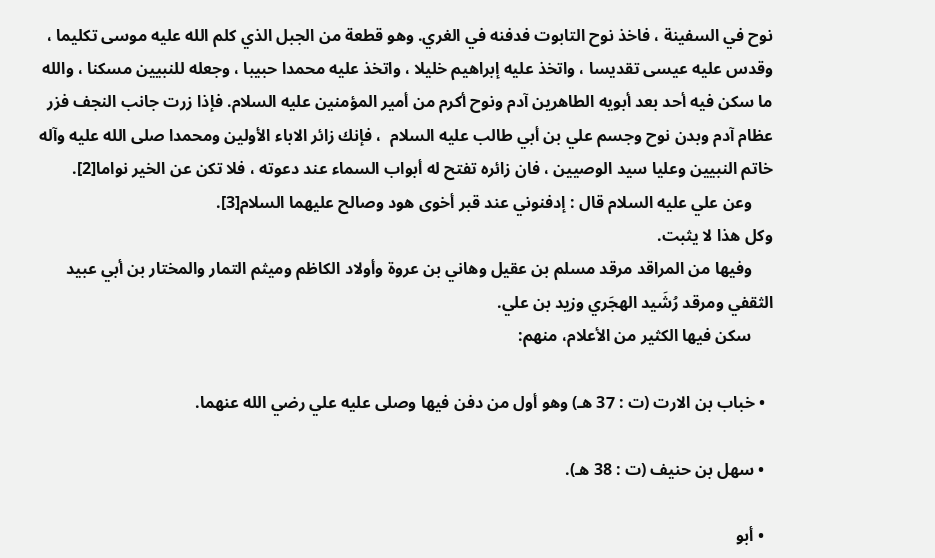نوح في السفينة ، فاخذ نوح التابوت فدفنه في الغري. وهو قطعة من الجبل الذي كلم الله عليه موسى تكليما ، وقدس عليه عيسى تقديسا ، واتخذ عليه إبراهيم خليلا ، واتخذ عليه محمدا حبيبا ، وجعله للنبيين مسكنا ، والله ما سكن فيه أحد بعد أبويه الطاهرين آدم ونوح أكرم من أمير المؤمنين عليه السلام. فإذا زرت جانب النجف فزر عظام آدم وبدن نوح وجسم علي بن أبي طالب عليه السلام  ، فإنك زائر الاباء الأولين ومحمدا صلى الله عليه وآله خاتم النبيين وعليا سيد الوصيين ، فان زائره تفتح له أبواب السماء عند دعوته ، فلا تكن عن الخير نواما[2].
     وعن علي عليه السلام قال : إدفنوني عند قبر أخوى هود وصالح عليهما السلام[3].
وكل هذا لا يثبت.
     وفيها من المراقد مرقد مسلم بن عقيل وهاني بن عروة وأولاد الكاظم وميثم التمار والمختار بن أبي عبيد الثقفي ومرقد رُشَيد الهجَري وزيد بن علي.
     سكن فيها الكثير من الأعلام، منهم:

  • خباب بن الارت (ت : 37 هـ) وهو أول من دفن فيها وصلى عليه علي رضي الله عنهما.

  • سهل بن حنيف (ت : 38 هـ).

  • أبو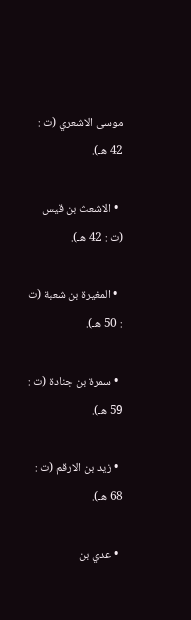موسى الاشعري (ت : 42 هـ).

  • الاشعث بن قيس (ت : 42 هـ).

  • المغيرة بن شعبة (ت : 50 هـ).

  • سمرة بن جنادة (ت : 59 هـ).

  • زيد بن الارقم (ت : 68 هـ).

  • عدي بن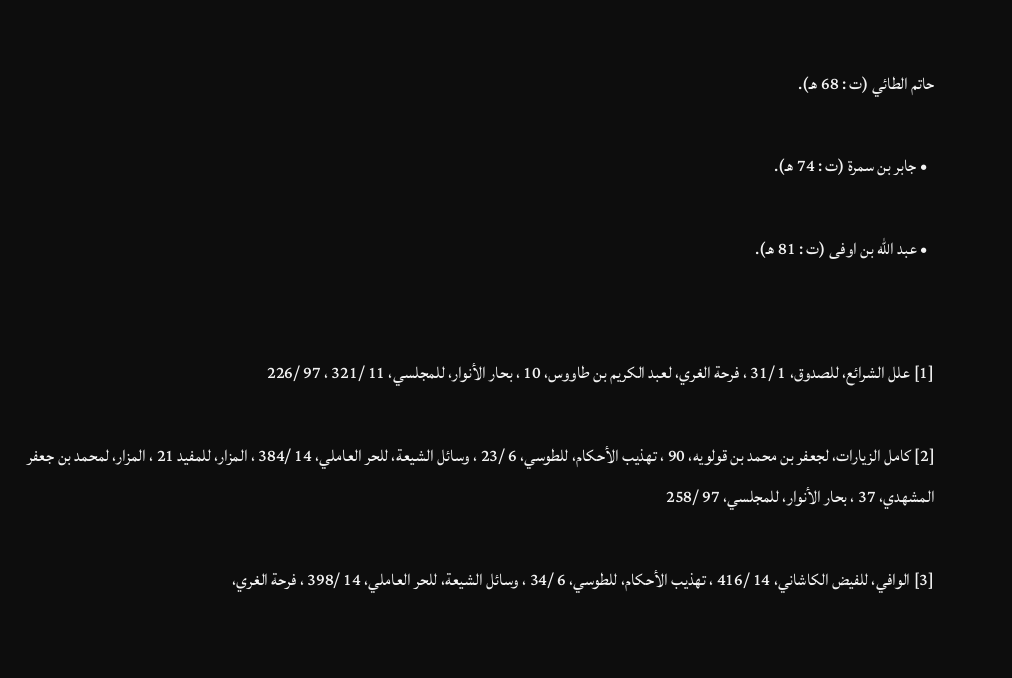حاتم الطائي (ت : 68 هـ).

  • جابر بن سمرة (ت : 74 هـ).

  • عبد الله بن اوفى (ت : 81 هـ).


[1] علل الشرائع، للصدوق، 1 /31 ، فرحة الغري، لعبد الكريم بن طاووس، 10 ، بحار الأنوار، للمجلسي، 11 /321 ، 97 /226

[2] كامل الزيارات، لجعفر بن محمد بن قولويه، 90 ، تهذيب الأحكام، للطوسي، 6 /23 ، وسائل الشيعة، للحر العاملي، 14 /384 ، المزار، للمفيد 21 ، المزار، لمحمد بن جعفر المشهدي، 37 ، بحار الأنوار، للمجلسي، 97 /258

[3] الوافي، للفيض الكاشاني، 14 /416 ، تهذيب الأحكام، للطوسي، 6 /34 ، وسائل الشيعة، للحر العاملي، 14 /398 ، فرحة الغري،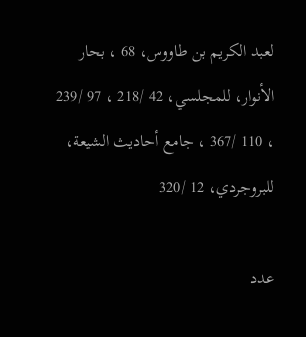لعبد الكريم بن طاووس، 68 ، بحار الأنوار، للمجلسي، 42 /218 ، 97 /239 ، 110 /367 ، جامع أحاديث الشيعة، للبروجردي، 12 /320

عدد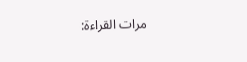مرات القراءة: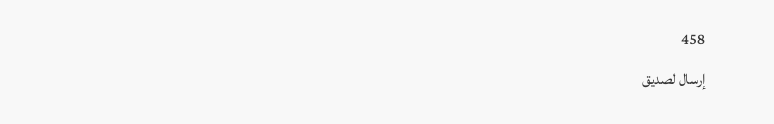458
إرسال لصديق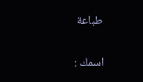طباعة

اسمك :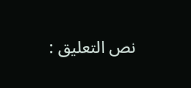نص التعليق :